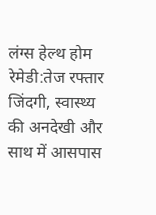लंग्स हेल्थ होम रेमेडी:तेज रफ्तार जिंदगी, स्वास्थ्य की अनदेखी और साथ में आसपास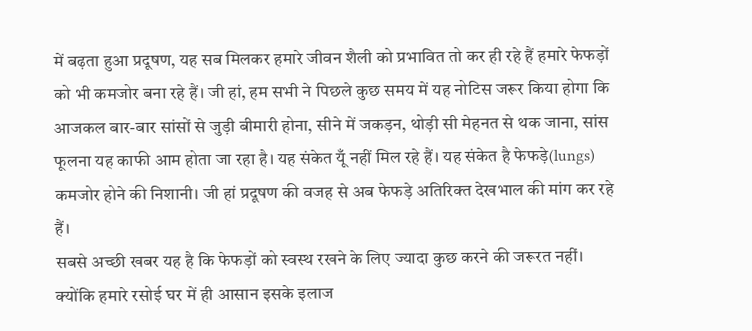में बढ़ता हुआ प्रदूषण, यह सब मिलकर हमारे जीवन शैली को प्रभावित तो कर ही रहे हैं हमारे फेफड़ों को भी कमजोर बना रहे हैं। जी हां, हम सभी ने पिछले कुछ समय में यह नोटिस जरूर किया होगा कि आजकल बार-बार सांसों से जुड़ी बीमारी होना, सीने में जकड़न, थोड़ी सी मेहनत से थक जाना, सांस फूलना यह काफी आम होता जा रहा है। यह संकेत यूँ नहीं मिल रहे हैं। यह संकेत है फेफड़े(lungs) कमजोर होने की निशानी। जी हां प्रदूषण की वजह से अब फेफड़े अतिरिक्त देखभाल की मांग कर रहे हैं।
सबसे अच्छी खबर यह है कि फेफड़ों को स्वस्थ रखने के लिए ज्यादा कुछ करने की जरूरत नहीं। क्योंकि हमारे रसोई घर में ही आसान इसके इलाज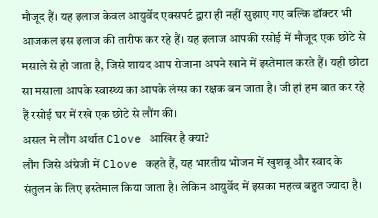मौजूद हैं। यह इलाज केवल आयुर्वेद एक्सपर्ट द्वारा ही नहीं सुझाए गए बल्कि डॉक्टर भी आजकल इस इलाज की तारीफ कर रहे हैं। यह इलाज आपकी रसोई में मौजूद एक छोटे से मसाले से हो जाता है, जिसे शायद आप रोजाना अपने खाने में इस्तेमाल करते हैं। यही छोटा सा मसाला आपके स्वास्थ्य का आपके लंग्स का रक्षक बन जाता है। जी हां हम बात कर रहे हैं रसोई घर में रखे एक छोटे से लौंग की।
असल मे लौंग अर्थात Clove आखिर है क्या?
लौंग जिसे अंग्रेजी में Clove कहते हैं, यह भारतीय भोजन में खुशबू और स्वाद के संतुलन के लिए इस्तेमाल किया जाता है। लेकिन आयुर्वेद में इसका महत्व बहुत ज्यादा है।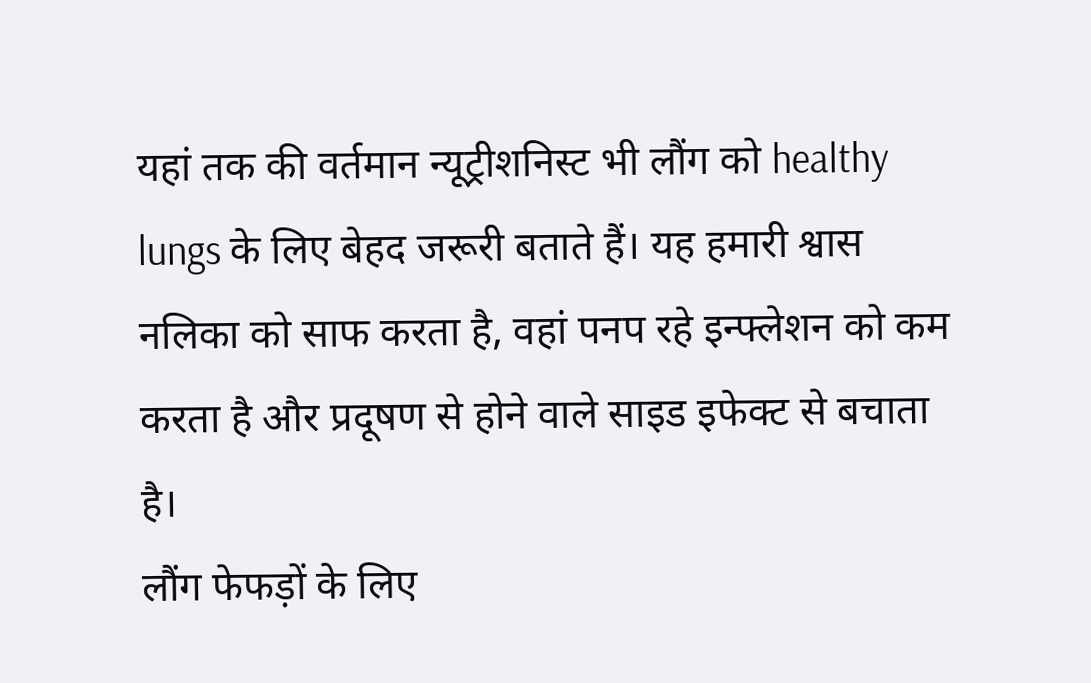यहां तक की वर्तमान न्यूट्रीशनिस्ट भी लौंग को healthy lungs के लिए बेहद जरूरी बताते हैं। यह हमारी श्वास नलिका को साफ करता है, वहां पनप रहे इन्फ्लेशन को कम करता है और प्रदूषण से होने वाले साइड इफेक्ट से बचाता है।
लौंग फेफड़ों के लिए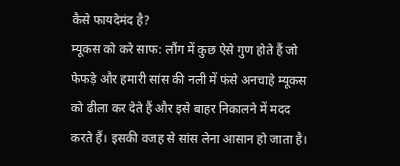कैसे फायदेमंद है?
म्यूकस को करे साफ: लौंग में कुछ ऐसे गुण होते हैं जो फेफड़े और हमारी सांस की नली में फंसे अनचाहे म्यूकस को ढीला कर देते हैं और इसे बाहर निकालने में मदद करते हैं। इसकी वजह से सांस लेना आसान हो जाता है।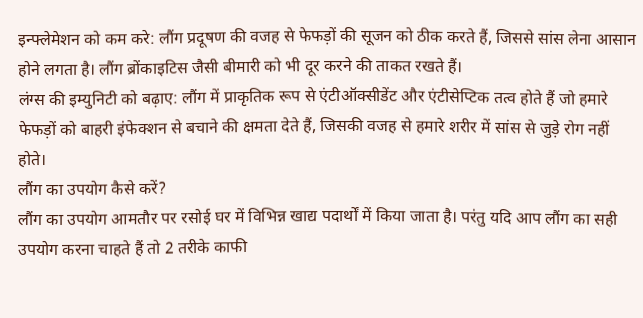इन्फ्लेमेशन को कम करे: लौंग प्रदूषण की वजह से फेफड़ों की सूजन को ठीक करते हैं, जिससे सांस लेना आसान होने लगता है। लौंग ब्रोंकाइटिस जैसी बीमारी को भी दूर करने की ताकत रखते हैं।
लंग्स की इम्युनिटी को बढ़ाए: लौंग में प्राकृतिक रूप से एंटीऑक्सीडेंट और एंटीसेप्टिक तत्व होते हैं जो हमारे फेफड़ों को बाहरी इंफेक्शन से बचाने की क्षमता देते हैं, जिसकी वजह से हमारे शरीर में सांस से जुड़े रोग नहीं होते।
लौंग का उपयोग कैसे करें?
लौंग का उपयोग आमतौर पर रसोई घर में विभिन्न खाद्य पदार्थों में किया जाता है। परंतु यदि आप लौंग का सही उपयोग करना चाहते हैं तो 2 तरीके काफी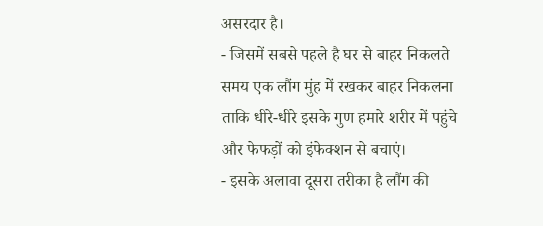असरदार है।
- जिसमें सबसे पहले है घर से बाहर निकलते समय एक लौंग मुंह में रखकर बाहर निकलना ताकि धीरे-धीरे इसके गुण हमारे शरीर में पहुंचे और फेफड़ों को इंफेक्शन से बचाएं।
- इसके अलावा दूसरा तरीका है लौंग की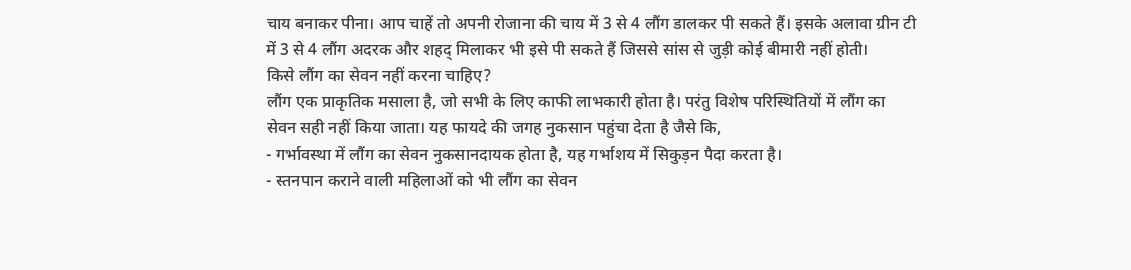चाय बनाकर पीना। आप चाहें तो अपनी रोजाना की चाय में 3 से 4 लौंग डालकर पी सकते हैं। इसके अलावा ग्रीन टी में 3 से 4 लौंग अदरक और शहद् मिलाकर भी इसे पी सकते हैं जिससे सांस से जुड़ी कोई बीमारी नहीं होती।
किसे लौंग का सेवन नहीं करना चाहिए?
लौंग एक प्राकृतिक मसाला है, जो सभी के लिए काफी लाभकारी होता है। परंतु विशेष परिस्थितियों में लौंग का सेवन सही नहीं किया जाता। यह फायदे की जगह नुकसान पहुंचा देता है जैसे कि,
- गर्भावस्था में लौंग का सेवन नुकसानदायक होता है, यह गर्भाशय में सिकुड़न पैदा करता है।
- स्तनपान कराने वाली महिलाओं को भी लौंग का सेवन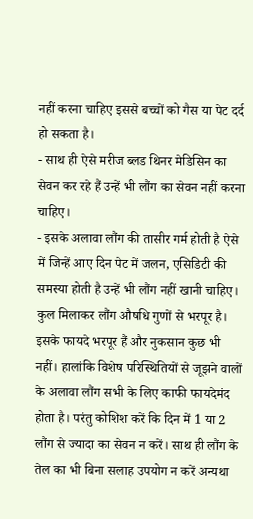नहीं करना चाहिए इससे बच्चों को गैस या पेट दर्द हो सकता है।
- साथ ही ऐसे मरीज ब्लड थिनर मेडिसिन का सेवन कर रहे हैं उन्हें भी लौंग का सेवन नहीं करना चाहिए।
- इसके अलावा लौंग की तासीर गर्म होती है ऐसे में जिन्हें आए दिन पेट में जलन, एसिडिटी की समस्या होती है उन्हें भी लौंग नहीं खानी चाहिए।
कुल मिलाकर लौंग औषधि गुणों से भरपूर है। इसके फायदे भरपूर हैं और नुकसान कुछ भी नहीं। हालांकि विशेष परिस्थितियों से जूझने वालों के अलावा लौंग सभी के लिए काफी फायदेमंद होता है। परंतु कोशिश करें कि दिन में 1 या 2 लौंग से ज्यादा का सेवन न करें। साथ ही लौंग के तेल का भी बिना सलाह उपयोग न करें अन्यथा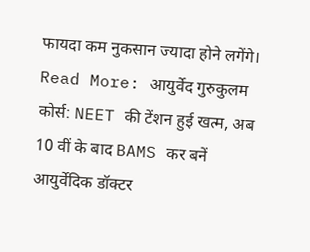फायदा कम नुकसान ज्यादा होने लगेंगे।
Read More: आयुर्वेद गुरुकुलम कोर्स: NEET की टेंशन हुई खत्म, अब 10 वीं के बाद BAMS कर बनें आयुर्वेदिक डॉक्टर